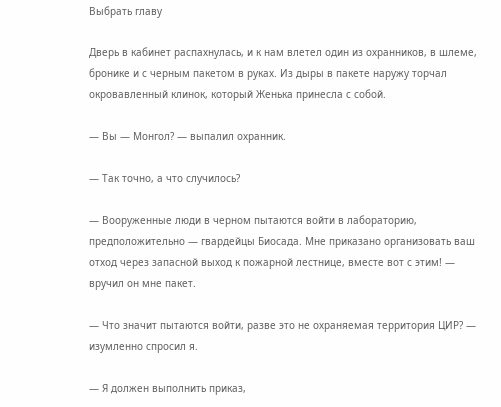Выбрать главу

Дверь в кабинет распахнулась, и к нам влетел один из охранников, в шлеме, бронике и с черным пакетом в руках. Из дыры в пакете наружу торчал окровавленный клинок, который Женька принесла с собой.

— Вы — Монгол? — выпалил охранник.

— Так точно, а что случилось?

— Вооруженные люди в черном пытаются войти в лабораторию, предположительно — гвардейцы Биосада. Мне приказано организовать ваш отход через запасной выход к пожарной лестнице, вместе вот с этим! — вручил он мне пакет.

— Что значит пытаются войти, разве это не охраняемая территория ЦИР? — изумленно спросил я.

— Я должен выполнить приказ,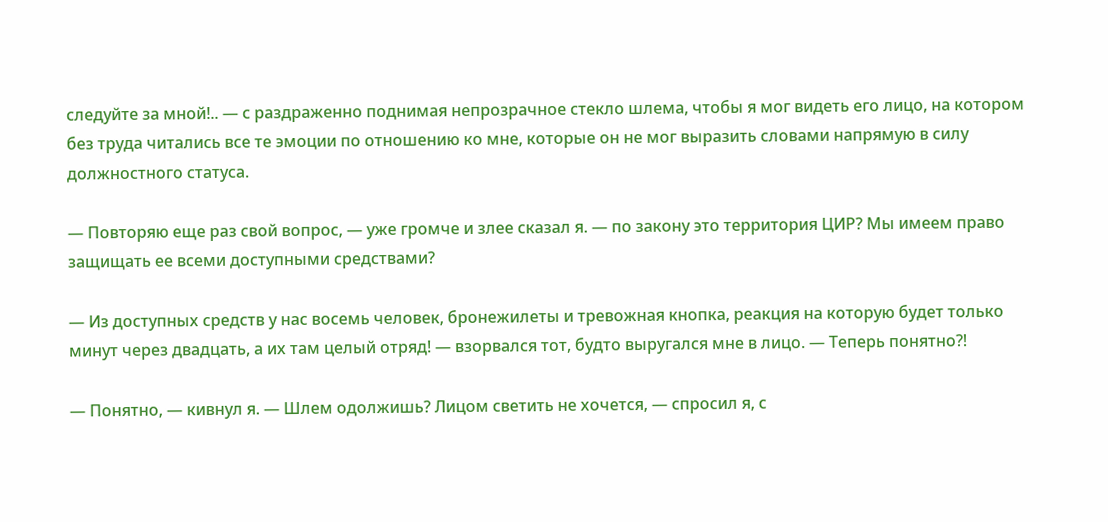следуйте за мной!.. — с раздраженно поднимая непрозрачное стекло шлема, чтобы я мог видеть его лицо, на котором без труда читались все те эмоции по отношению ко мне, которые он не мог выразить словами напрямую в силу должностного статуса.

— Повторяю еще раз свой вопрос, — уже громче и злее сказал я. — по закону это территория ЦИР? Мы имеем право защищать ее всеми доступными средствами?

— Из доступных средств у нас восемь человек, бронежилеты и тревожная кнопка, реакция на которую будет только минут через двадцать, а их там целый отряд! — взорвался тот, будто выругался мне в лицо. — Теперь понятно⁈

— Понятно, — кивнул я. — Шлем одолжишь? Лицом светить не хочется, — спросил я, с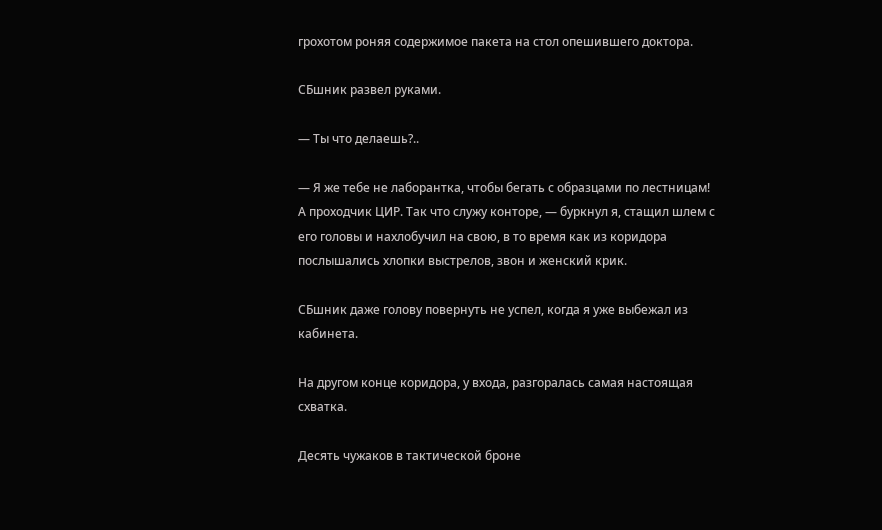грохотом роняя содержимое пакета на стол опешившего доктора.

СБшник развел руками.

— Ты что делаешь?..

— Я же тебе не лаборантка, чтобы бегать с образцами по лестницам! А проходчик ЦИР. Так что служу конторе, — буркнул я, стащил шлем с его головы и нахлобучил на свою, в то время как из коридора послышались хлопки выстрелов, звон и женский крик.

СБшник даже голову повернуть не успел, когда я уже выбежал из кабинета.

На другом конце коридора, у входа, разгоралась самая настоящая схватка.

Десять чужаков в тактической броне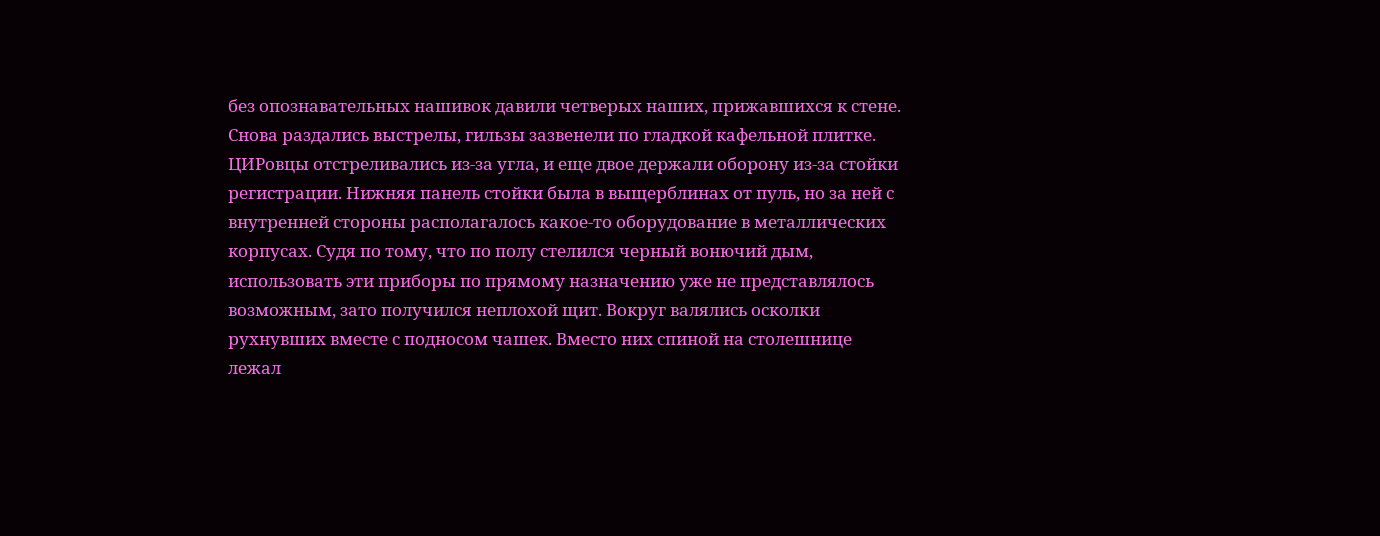без опознавательных нашивок давили четверых наших, прижавшихся к стене. Снова раздались выстрелы, гильзы зазвенели по гладкой кафельной плитке. ЦИРовцы отстреливались из-за угла, и еще двое держали оборону из-за стойки регистрации. Нижняя панель стойки была в выщерблинах от пуль, но за ней с внутренней стороны располагалось какое-то оборудование в металлических корпусах. Судя по тому, что по полу стелился черный вонючий дым, использовать эти приборы по прямому назначению уже не представлялось возможным, зато получился неплохой щит. Вокруг валялись осколки рухнувших вместе с подносом чашек. Вместо них спиной на столешнице лежал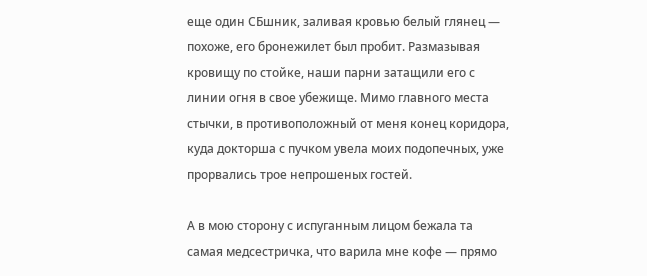еще один СБшник, заливая кровью белый глянец — похоже, его бронежилет был пробит. Размазывая кровищу по стойке, наши парни затащили его с линии огня в свое убежище. Мимо главного места стычки, в противоположный от меня конец коридора, куда докторша с пучком увела моих подопечных, уже прорвались трое непрошеных гостей.

А в мою сторону с испуганным лицом бежала та самая медсестричка, что варила мне кофе — прямо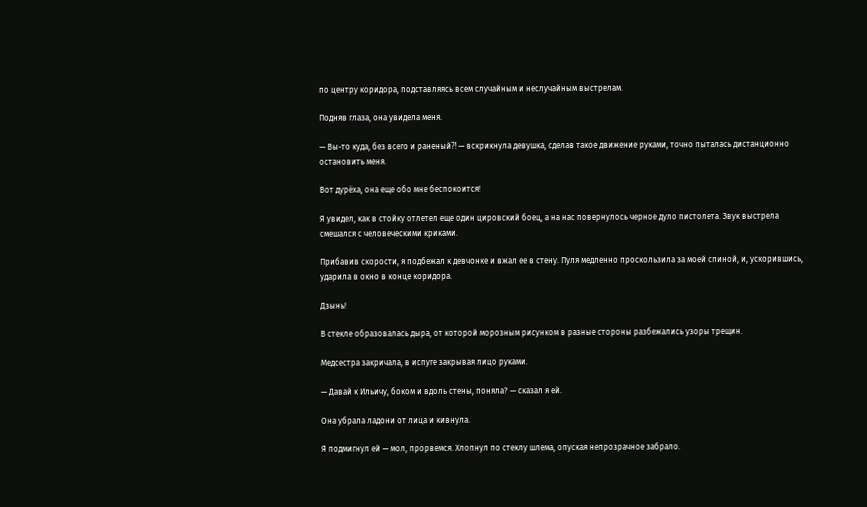по центру коридора, подставляясь всем случайным и неслучайным выстрелам.

Подняв глаза, она увидела меня.

— Вы-то куда, без всего и раненый⁈ — вскрикнула девушка, сделав такое движение руками, точно пыталась дистанционно остановить меня.

Вот дурёха, она еще обо мне беспокоится!

Я увидел, как в стойку отлетел еще один цировский боец, а на нас повернулось черное дуло пистолета. Звук выстрела смешался с человеческими криками.

Прибавив скорости, я подбежал к девчонке и вжал ее в стену. Пуля медленно проскользила за моей спиной, и, ускорившись, ударила в окно в конце коридора.

Дзынь!

В стекле образовалась дыра, от которой морозным рисунком в разные стороны разбежались узоры трещин.

Медсестра закричала, в испуге закрывая лицо руками.

— Давай к Ильичу, боком и вдоль стены, поняла? — сказал я ей.

Она убрала ладони от лица и кивнула.

Я подмигнул ей — мол, прорвемся. Хлопнул по стеклу шлема, опуская непрозрачное забрало.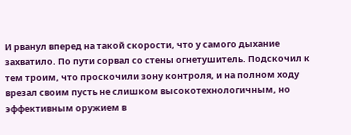И рванул вперед на такой скорости, что у самого дыхание захватило. По пути сорвал со стены огнетушитель. Подскочил к тем троим, что проскочили зону контроля, и на полном ходу врезал своим пусть не слишком высокотехнологичным, но эффективным оружием в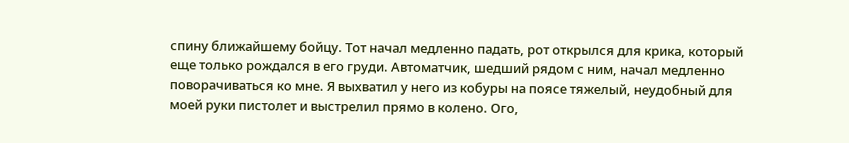спину ближайшему бойцу. Тот начал медленно падать, рот открылся для крика, который еще только рождался в его груди. Автоматчик, шедший рядом с ним, начал медленно поворачиваться ко мне. Я выхватил у него из кобуры на поясе тяжелый, неудобный для моей руки пистолет и выстрелил прямо в колено. Ого,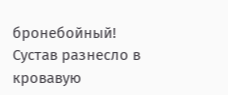бронебойный! Сустав разнесло в кровавую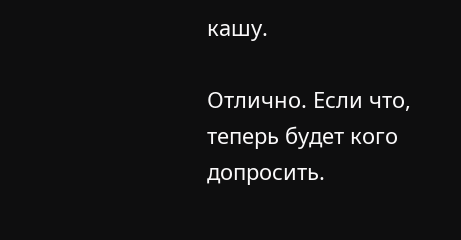кашу.

Отлично. Если что, теперь будет кого допросить.